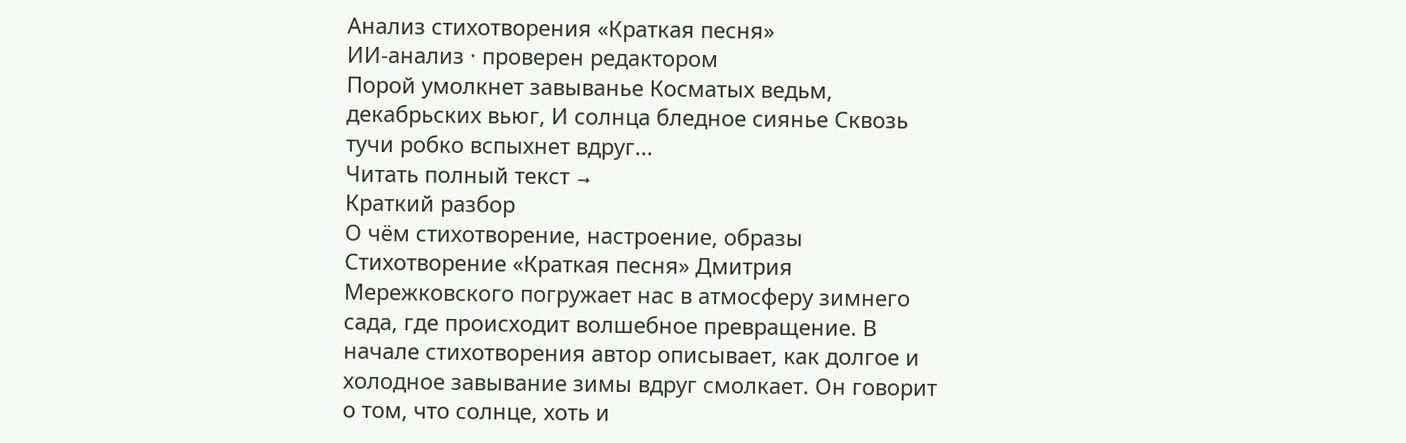Анализ стихотворения «Краткая песня»
ИИ-анализ · проверен редактором
Порой умолкнет завыванье Косматых ведьм, декабрьских вьюг, И солнца бледное сиянье Сквозь тучи робко вспыхнет вдруг...
Читать полный текст →
Краткий разбор
О чём стихотворение, настроение, образы
Стихотворение «Краткая песня» Дмитрия Мережковского погружает нас в атмосферу зимнего сада, где происходит волшебное превращение. В начале стихотворения автор описывает, как долгое и холодное завывание зимы вдруг смолкает. Он говорит о том, что солнце, хоть и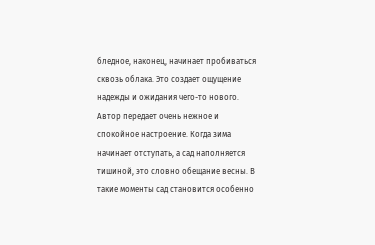бледное, наконец, начинает пробиваться сквозь облака. Это создает ощущение надежды и ожидания чего-то нового.
Автор передает очень нежное и спокойное настроение. Когда зима начинает отступать, а сад наполняется тишиной, это словно обещание весны. В такие моменты сад становится особенно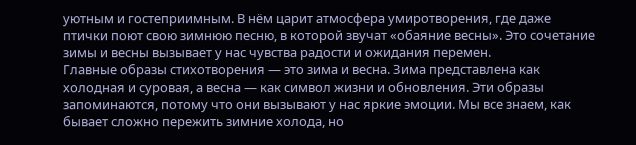уютным и гостеприимным. В нём царит атмосфера умиротворения, где даже птички поют свою зимнюю песню, в которой звучат «обаяние весны». Это сочетание зимы и весны вызывает у нас чувства радости и ожидания перемен.
Главные образы стихотворения — это зима и весна. Зима представлена как холодная и суровая, а весна — как символ жизни и обновления. Эти образы запоминаются, потому что они вызывают у нас яркие эмоции. Мы все знаем, как бывает сложно пережить зимние холода, но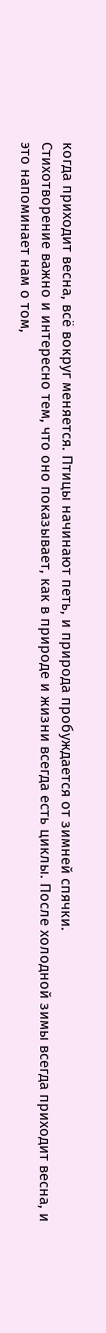когда приходит весна, всё вокруг меняется. Птицы начинают петь, и природа пробуждается от зимней спячки.
Стихотворение важно и интересно тем, что оно показывает, как в природе и жизни всегда есть циклы. После холодной зимы всегда приходит весна, и это напоминает нам о том,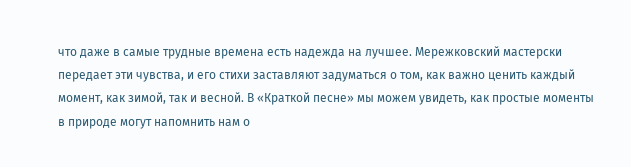что даже в самые трудные времена есть надежда на лучшее. Мережковский мастерски передает эти чувства, и его стихи заставляют задуматься о том, как важно ценить каждый момент, как зимой, так и весной. В «Краткой песне» мы можем увидеть, как простые моменты в природе могут напомнить нам о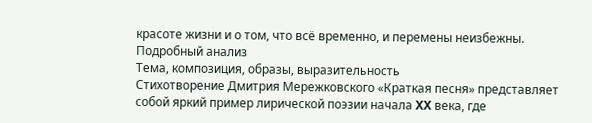красоте жизни и о том, что всё временно, и перемены неизбежны.
Подробный анализ
Тема, композиция, образы, выразительность
Стихотворение Дмитрия Мережковского «Краткая песня» представляет собой яркий пример лирической поэзии начала XX века, где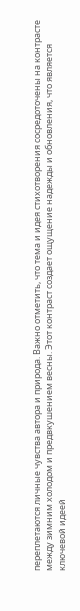переплетаются личные чувства автора и природа. Важно отметить, что тема и идея стихотворения сосредоточены на контрасте между зимним холодом и предвкушением весны. Этот контраст создает ощущение надежды и обновления, что является ключевой идеей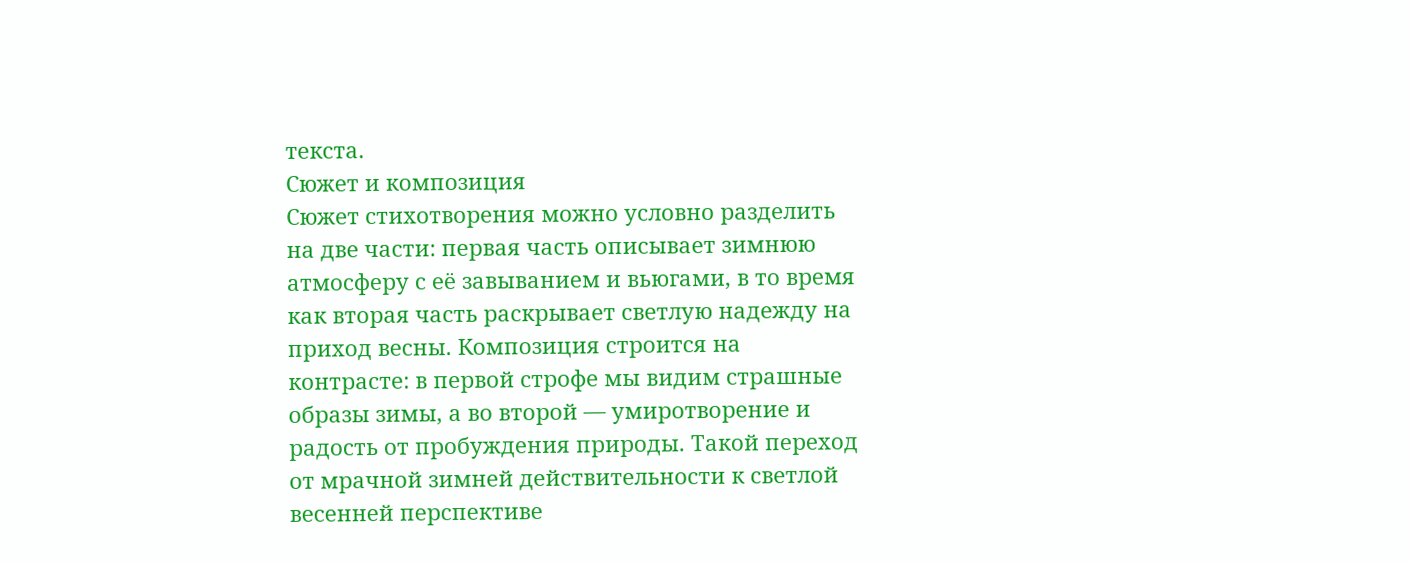текста.
Сюжет и композиция
Сюжет стихотворения можно условно разделить на две части: первая часть описывает зимнюю атмосферу с её завыванием и вьюгами, в то время как вторая часть раскрывает светлую надежду на приход весны. Композиция строится на контрасте: в первой строфе мы видим страшные образы зимы, а во второй — умиротворение и радость от пробуждения природы. Такой переход от мрачной зимней действительности к светлой весенней перспективе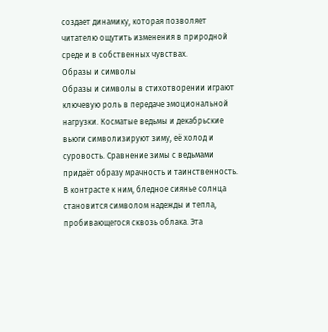создает динамику, которая позволяет читателю ощутить изменения в природной среде и в собственных чувствах.
Образы и символы
Образы и символы в стихотворении играют ключевую роль в передаче эмоциональной нагрузки. Косматые ведьмы и декабрьские вьюги символизируют зиму, её холод и суровость. Сравнение зимы с ведьмами придаёт образу мрачность и таинственность. В контрасте к ним, бледное сиянье солнца становится символом надежды и тепла, пробивающегося сквозь облака. Эта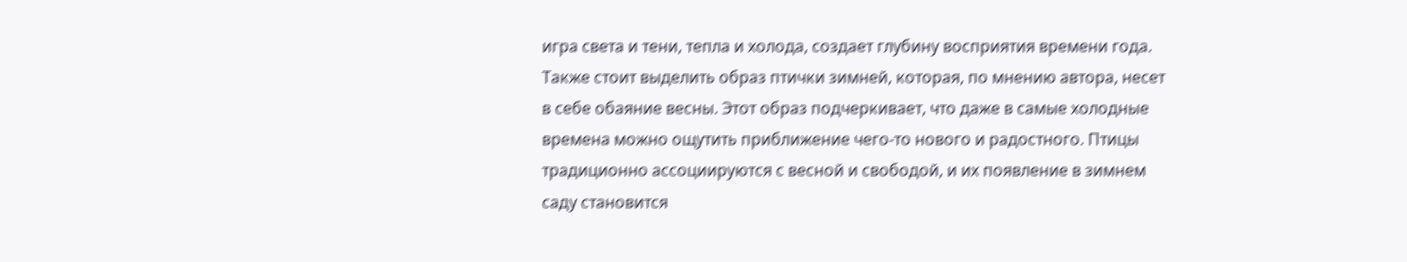игра света и тени, тепла и холода, создает глубину восприятия времени года.
Также стоит выделить образ птички зимней, которая, по мнению автора, несет в себе обаяние весны. Этот образ подчеркивает, что даже в самые холодные времена можно ощутить приближение чего-то нового и радостного. Птицы традиционно ассоциируются с весной и свободой, и их появление в зимнем саду становится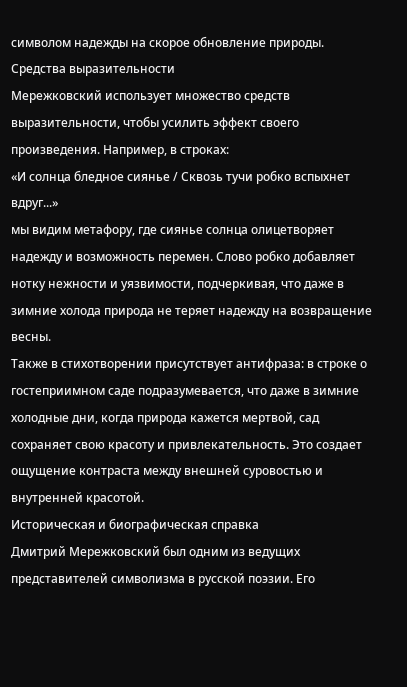символом надежды на скорое обновление природы.
Средства выразительности
Мережковский использует множество средств выразительности, чтобы усилить эффект своего произведения. Например, в строках:
«И солнца бледное сиянье / Сквозь тучи робко вспыхнет вдруг...»
мы видим метафору, где сиянье солнца олицетворяет надежду и возможность перемен. Слово робко добавляет нотку нежности и уязвимости, подчеркивая, что даже в зимние холода природа не теряет надежду на возвращение весны.
Также в стихотворении присутствует антифраза: в строке о гостеприимном саде подразумевается, что даже в зимние холодные дни, когда природа кажется мертвой, сад сохраняет свою красоту и привлекательность. Это создает ощущение контраста между внешней суровостью и внутренней красотой.
Историческая и биографическая справка
Дмитрий Мережковский был одним из ведущих представителей символизма в русской поэзии. Его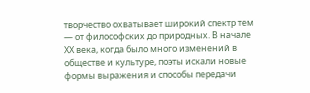творчество охватывает широкий спектр тем — от философских до природных. В начале XX века, когда было много изменений в обществе и культуре, поэты искали новые формы выражения и способы передачи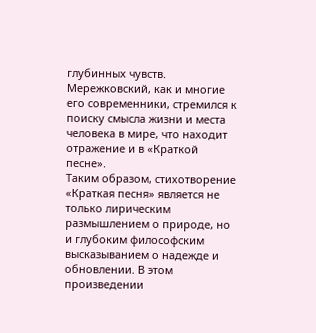глубинных чувств. Мережковский, как и многие его современники, стремился к поиску смысла жизни и места человека в мире, что находит отражение и в «Краткой песне».
Таким образом, стихотворение «Краткая песня» является не только лирическим размышлением о природе, но и глубоким философским высказыванием о надежде и обновлении. В этом произведении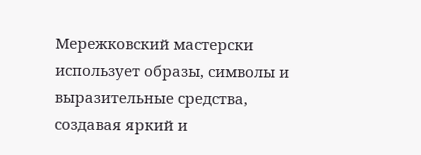Мережковский мастерски использует образы, символы и выразительные средства, создавая яркий и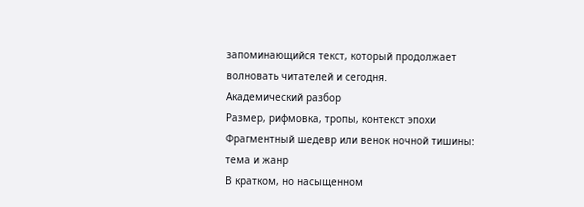запоминающийся текст, который продолжает волновать читателей и сегодня.
Академический разбор
Размер, рифмовка, тропы, контекст эпохи
Фрагментный шедевр или венок ночной тишины: тема и жанр
В кратком, но насыщенном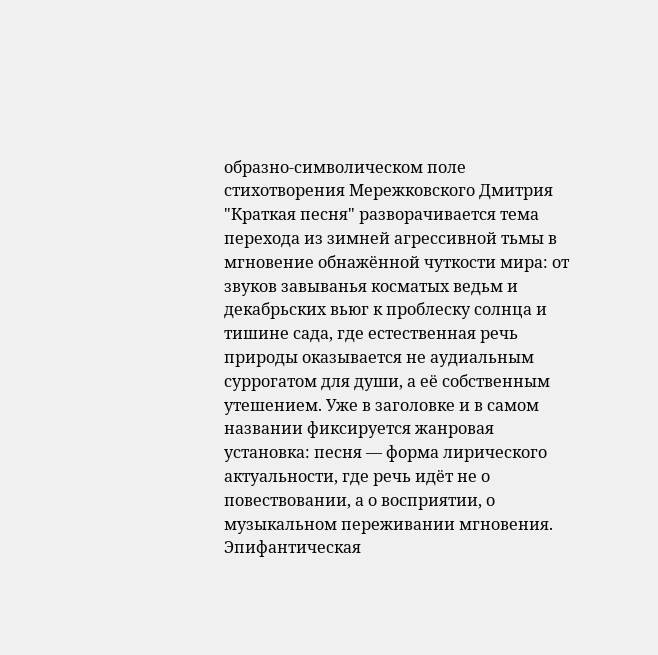образно-символическом поле стихотворения Мережковского Дмитрия "Краткая песня" разворачивается тема перехода из зимней агрессивной тьмы в мгновение обнажённой чуткости мира: от звуков завыванья косматых ведьм и декабрьских вьюг к проблеску солнца и тишине сада, где естественная речь природы оказывается не аудиальным суррогатом для души, а её собственным утешением. Уже в заголовке и в самом названии фиксируется жанровая установка: песня — форма лирического актуальности, где речь идёт не о повествовании, а о восприятии, о музыкальном переживании мгновения. Эпифантическая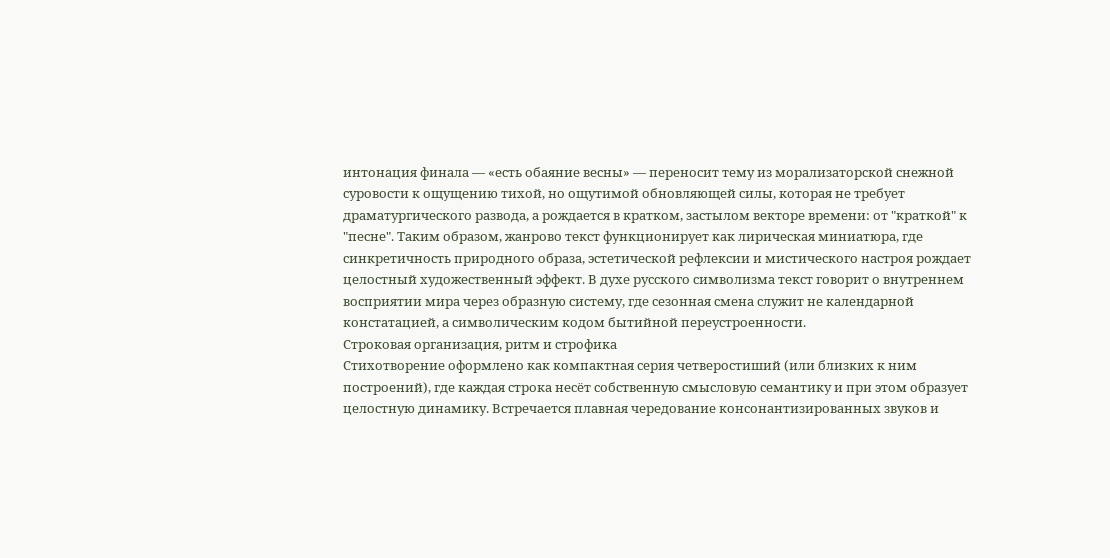интонация финала — «есть обаяние весны» — переносит тему из морализаторской снежной суровости к ощущению тихой, но ощутимой обновляющей силы, которая не требует драматургического развода, а рождается в кратком, застылом векторе времени: от "краткой" к "песне". Таким образом, жанрово текст функционирует как лирическая миниатюра, где синкретичность природного образа, эстетической рефлексии и мистического настроя рождает целостный художественный эффект. В духе русского символизма текст говорит о внутреннем восприятии мира через образную систему, где сезонная смена служит не календарной констатацией, а символическим кодом бытийной переустроенности.
Строковая организация, ритм и строфика
Стихотворение оформлено как компактная серия четверостиший (или близких к ним построений), где каждая строка несёт собственную смысловую семантику и при этом образует целостную динамику. Встречается плавная чередование консонантизированных звуков и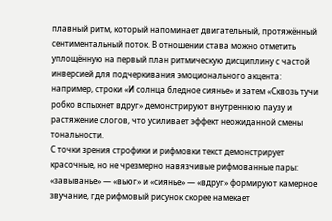плавный ритм, который напоминает двигательный, протяжённый сентиментальный поток. В отношении става можно отметить уплощённую на первый план ритмическую дисциплину с частой инверсией для подчеркивания эмоционального акцента: например, строки «И солнца бледное сиянье» и затем «Сквозь тучи робко вспыхнет вдруг» демонстрируют внутреннюю паузу и растяжение слогов, что усиливает эффект неожиданной смены тональности.
С точки зрения строфики и рифмовки текст демонстрирует красочные, но не чрезмерно навязчивые рифмованные пары: «завыванье» — «вьюг» и «сиянье» — «вдрyг» формируют камерное звучание, где рифмовый рисунок скорее намекает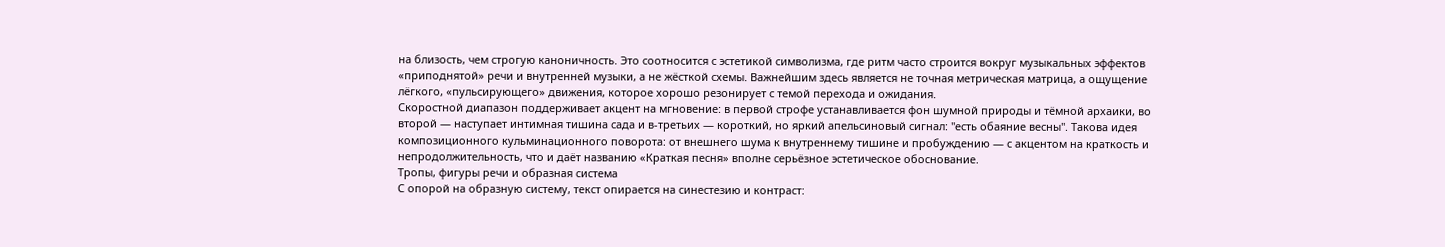на близость, чем строгую каноничность. Это соотносится с эстетикой символизма, где ритм часто строится вокруг музыкальных эффектов «приподнятой» речи и внутренней музыки, а не жёсткой схемы. Важнейшим здесь является не точная метрическая матрица, а ощущение лёгкого, «пульсирующего» движения, которое хорошо резонирует с темой перехода и ожидания.
Скоростной диапазон поддерживает акцент на мгновение: в первой строфе устанавливается фон шумной природы и тёмной архаики, во второй — наступает интимная тишина сада и в-третьих — короткий, но яркий апельсиновый сигнал: "есть обаяние весны". Такова идея композиционного кульминационного поворота: от внешнего шума к внутреннему тишине и пробуждению — с акцентом на краткость и непродолжительность, что и даёт названию «Краткая песня» вполне серьёзное эстетическое обоснование.
Тропы, фигуры речи и образная система
С опорой на образную систему, текст опирается на синестезию и контраст: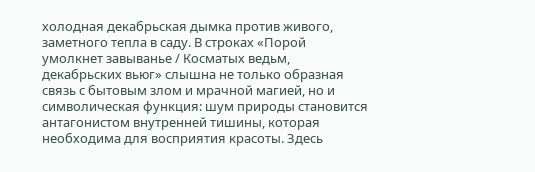холодная декабрьская дымка против живого, заметного тепла в саду. В строках «Порой умолкнет завыванье / Косматых ведьм, декабрьских вьюг» слышна не только образная связь с бытовым злом и мрачной магией, но и символическая функция: шум природы становится антагонистом внутренней тишины, которая необходима для восприятия красоты. Здесь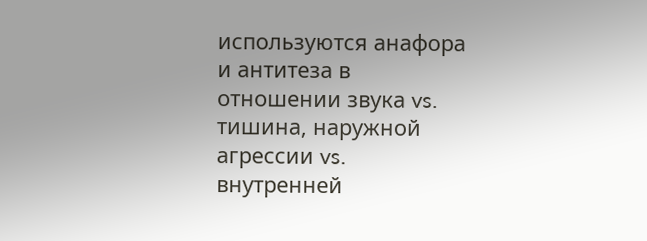используются анафора и антитеза в отношении звука vs. тишина, наружной агрессии vs. внутренней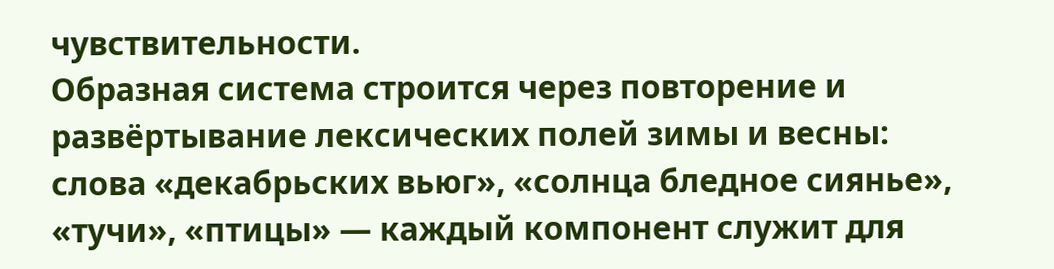чувствительности.
Образная система строится через повторение и развёртывание лексических полей зимы и весны: слова «декабрьских вьюг», «солнца бледное сиянье», «тучи», «птицы» — каждый компонент служит для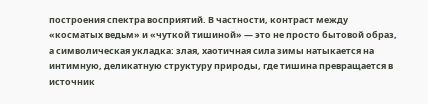построения спектра восприятий. В частности, контраст между «косматых ведьм» и «чуткой тишиной» — это не просто бытовой образ, а символическая укладка: злая, хаотичная сила зимы натыкается на интимную, деликатную структуру природы, где тишина превращается в источник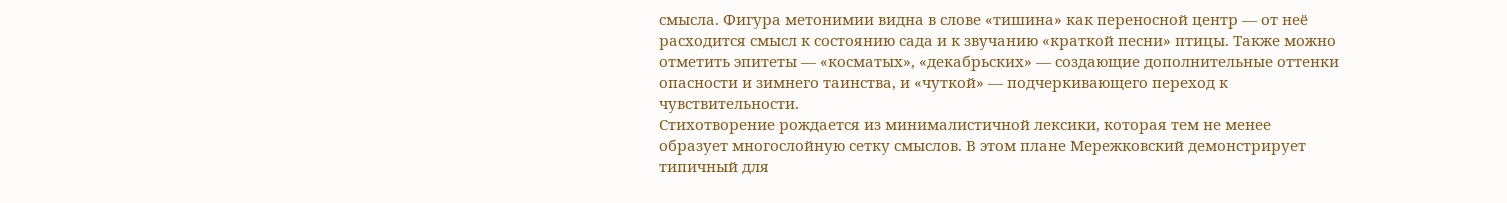смысла. Фигура метонимии видна в слове «тишина» как переносной центр — от неё расходится смысл к состоянию сада и к звучанию «краткой песни» птицы. Также можно отметить эпитеты — «косматых», «декабрьских» — создающие дополнительные оттенки опасности и зимнего таинства, и «чуткой» — подчеркивающего переход к чувствительности.
Стихотворение рождается из минималистичной лексики, которая тем не менее образует многослойную сетку смыслов. В этом плане Мережковский демонстрирует типичный для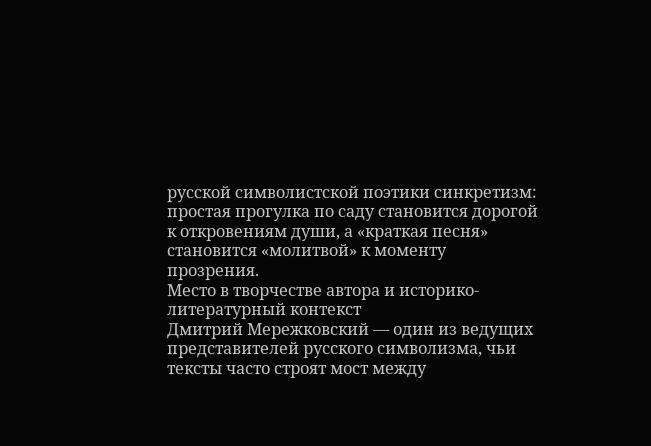русской символистской поэтики синкретизм: простая прогулка по саду становится дорогой к откровениям души, а «краткая песня» становится «молитвой» к моменту прозрения.
Место в творчестве автора и историко-литературный контекст
Дмитрий Мережковский — один из ведущих представителей русского символизма, чьи тексты часто строят мост между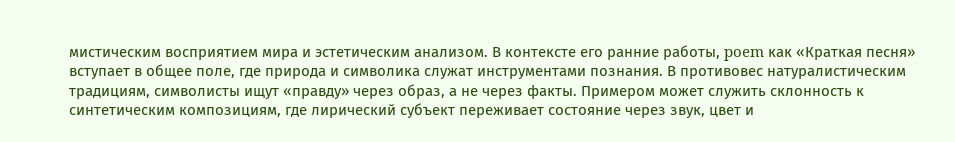мистическим восприятием мира и эстетическим анализом. В контексте его ранние работы, poem как «Краткая песня» вступает в общее поле, где природа и символика служат инструментами познания. В противовес натуралистическим традициям, символисты ищут «правду» через образ, а не через факты. Примером может служить склонность к синтетическим композициям, где лирический субъект переживает состояние через звук, цвет и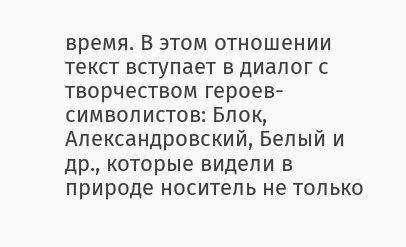время. В этом отношении текст вступает в диалог с творчеством героев-символистов: Блок, Александровский, Белый и др., которые видели в природе носитель не только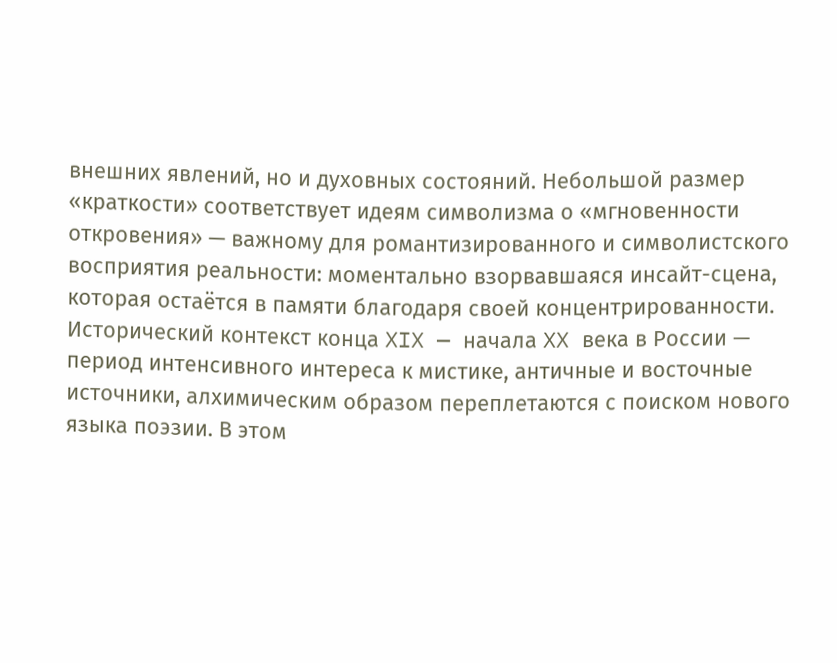внешних явлений, но и духовных состояний. Небольшой размер «краткости» соответствует идеям символизма о «мгновенности откровения» — важному для романтизированного и символистского восприятия реальности: моментально взорвавшаяся инсайт-сцена, которая остаётся в памяти благодаря своей концентрированности.
Исторический контекст конца XIX — начала XX века в России — период интенсивного интереса к мистике, античные и восточные источники, алхимическим образом переплетаются с поиском нового языка поэзии. В этом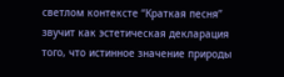светлом контексте “Краткая песня” звучит как эстетическая декларация того, что истинное значение природы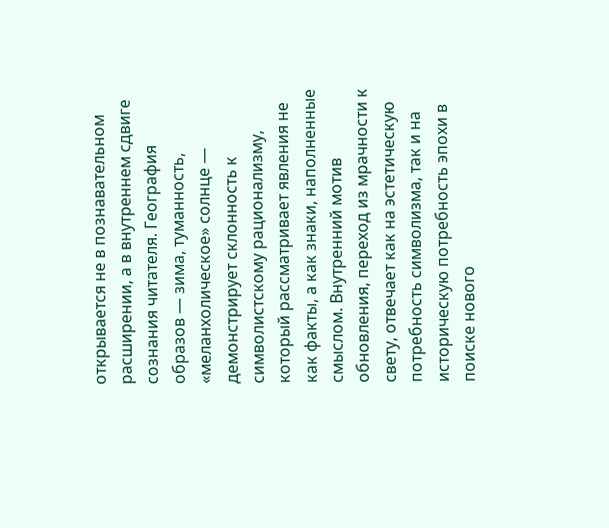открывается не в познавательном расширении, а в внутреннем сдвиге сознания читателя. География образов — зима, туманность, «меланхолическое» солнце — демонстрирует склонность к символистскому рационализму, который рассматривает явления не как факты, а как знаки, наполненные смыслом. Внутренний мотив обновления, переход из мрачности к свету, отвечает как на эстетическую потребность символизма, так и на историческую потребность эпохи в поиске нового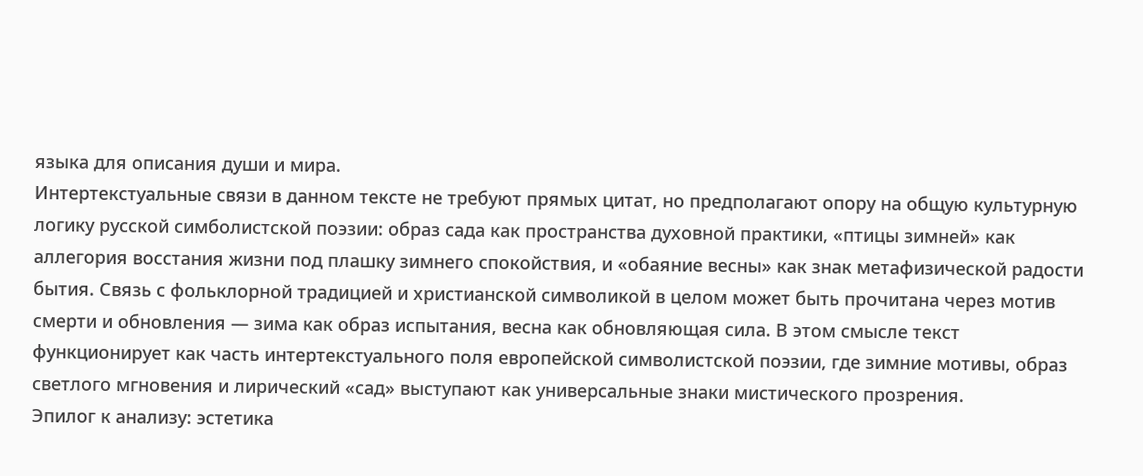языка для описания души и мира.
Интертекстуальные связи в данном тексте не требуют прямых цитат, но предполагают опору на общую культурную логику русской симболистской поэзии: образ сада как пространства духовной практики, «птицы зимней» как аллегория восстания жизни под плашку зимнего спокойствия, и «обаяние весны» как знак метафизической радости бытия. Связь с фольклорной традицией и христианской символикой в целом может быть прочитана через мотив смерти и обновления — зима как образ испытания, весна как обновляющая сила. В этом смысле текст функционирует как часть интертекстуального поля европейской символистской поэзии, где зимние мотивы, образ светлого мгновения и лирический «сад» выступают как универсальные знаки мистического прозрения.
Эпилог к анализу: эстетика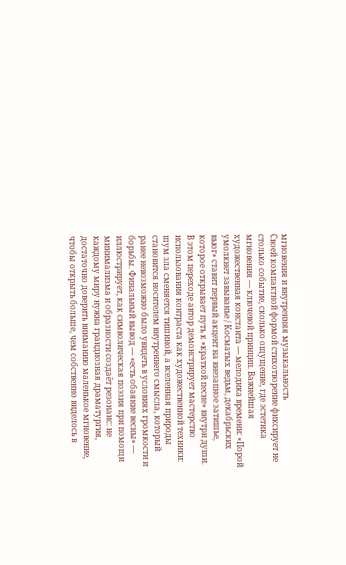мгновения и внутренняя музыкальность
Своей компактной формой стихотворение фиксирует не столько событие, сколько ощущение, где эстетика мгновения — ключевой принцип. Важнейшая художественная константа — мелодика времени: «Порой умолкнет завыванье / Косматых ведьм, декабрьских вьюг» ставит первый акцент на внезапное затишье, которое открывает путь к «краткой песне» внутри души. В этом переходе автор демонстрирует мастерство использования контраста как художественной техники: шум зла сменяется тишиной, а вселенная природы становится носителем внутреннего смысла, который ранее невозможно было увидеть в условиях громкости и борьбы. Финальный вывод — «есть обаяние весны» — иллюстрирует, как символическая поэзия при помощи минимализма и образности создаёт резонанс: не каждому миру нужна грандиозная драматургия, достаточно доверить вниманию маленькое мгновение, чтобы открыть больше, чем собственно виделось в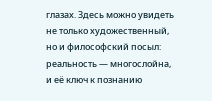глазах. Здесь можно увидеть не только художественный, но и философский посыл: реальность — многослойна, и её ключ к познанию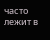часто лежит в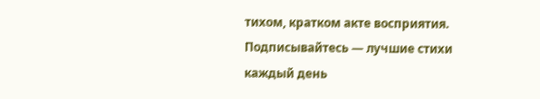тихом, кратком акте восприятия.
Подписывайтесь — лучшие стихи каждый день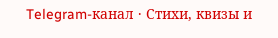Telegram-канал · Стихи, квизы и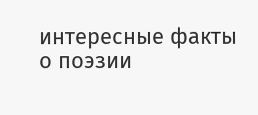интересные факты о поэзии